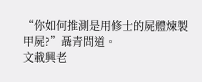“你如何推測是用修士的屍體煉製甲屍?”聶青問道。
文載興老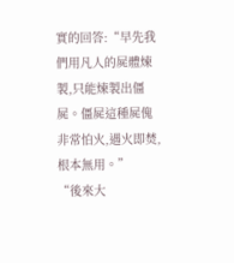實的回答:“早先我們用凡人的屍體煉製,只能煉製出僵屍。僵屍這種屍傀非常怕火,遇火即焚,根本無用。”
“後來大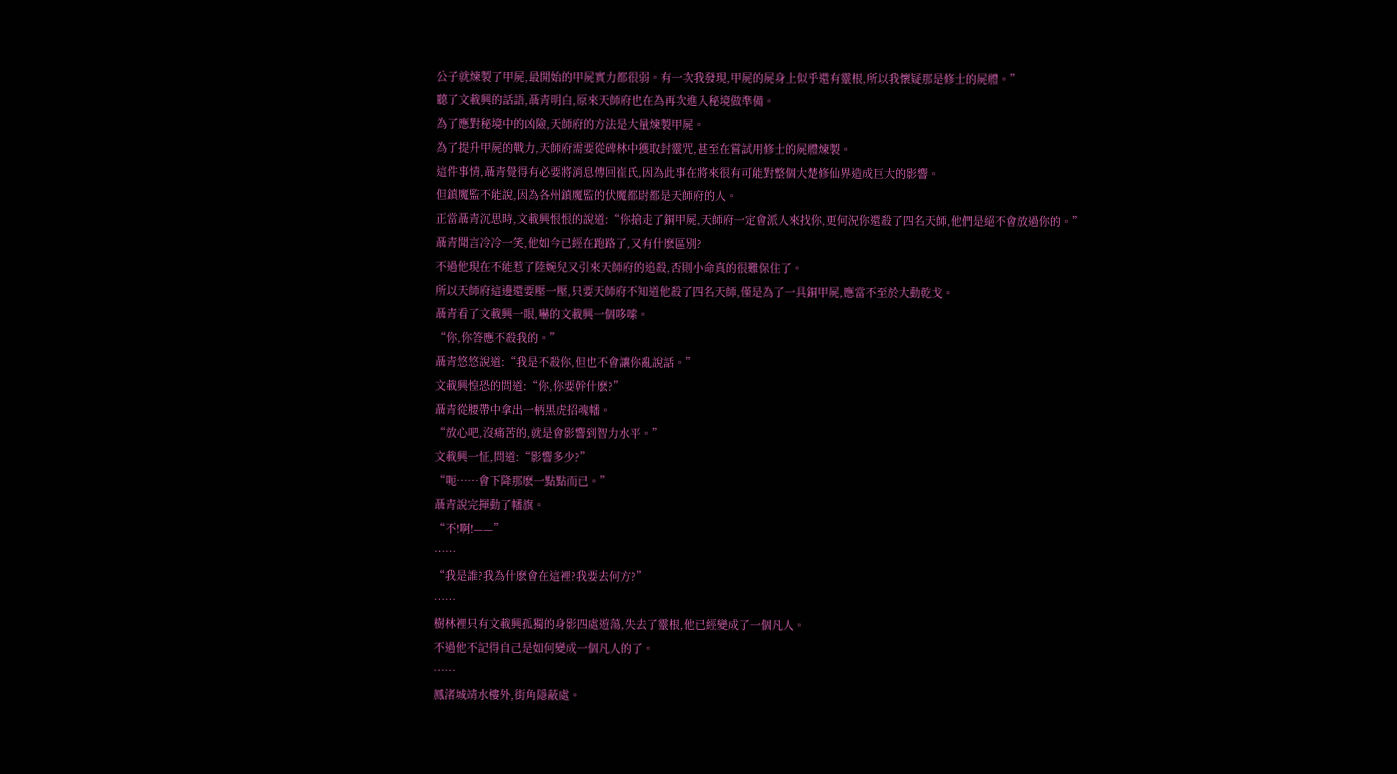公子就煉製了甲屍,最開始的甲屍實力都很弱。有一次我發現,甲屍的屍身上似乎還有靈根,所以我懷疑那是修士的屍體。”
聽了文載興的話語,聶青明白,原來天師府也在為再次進入秘境做準備。
為了應對秘境中的凶險,天師府的方法是大量煉製甲屍。
為了提升甲屍的戰力,天師府需要從碑林中獲取封靈咒,甚至在嘗試用修士的屍體煉製。
這件事情,聶青覺得有必要將消息傳回崔氏,因為此事在將來很有可能對整個大楚修仙界造成巨大的影響。
但鎮魔監不能說,因為各州鎮魔監的伏魔都尉都是天師府的人。
正當聶青沉思時,文載興恨恨的說道:“你搶走了銅甲屍,天師府一定會派人來找你,更何況你還殺了四名天師,他們是絕不會放過你的。”
聶青聞言冷冷一笑,他如今已經在跑路了,又有什麽區別?
不過他現在不能惹了陸婉兒又引來天師府的追殺,否則小命真的很難保住了。
所以天師府這邊還要壓一壓,只要天師府不知道他殺了四名天師,僅是為了一具銅甲屍,應當不至於大動乾戈。
聶青看了文載興一眼,嚇的文載興一個哆嗦。
“你,你答應不殺我的。”
聶青悠悠說道:“我是不殺你,但也不會讓你亂說話。”
文載興惶恐的問道:“你,你要幹什麽?”
聶青從腰帶中拿出一柄黑虎招魂幡。
“放心吧,沒痛苦的,就是會影響到智力水平。”
文載興一怔,問道:“影響多少?”
“呃……會下降那麽一點點而已。”
聶青說完揮動了幡旗。
“不!啊!——”
……
“我是誰?我為什麽會在這裡?我要去何方?”
……
樹林裡只有文載興孤獨的身影四處遊蕩,失去了靈根,他已經變成了一個凡人。
不過他不記得自己是如何變成一個凡人的了。
……
鳳渚城靖水樓外,街角隱蔽處。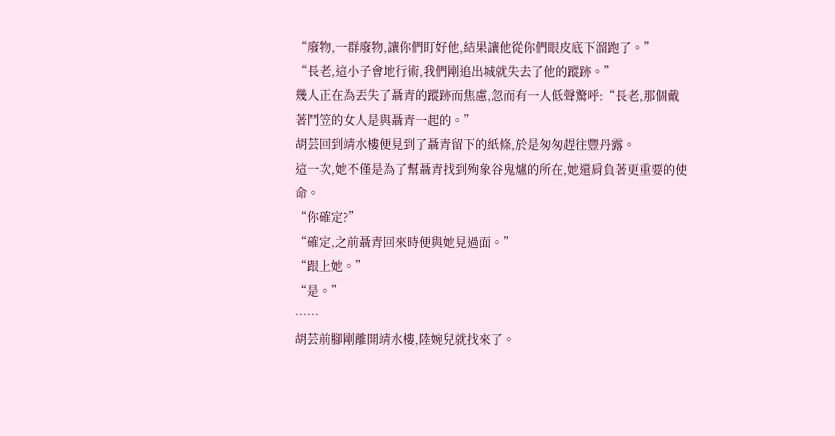“廢物,一群廢物,讓你們盯好他,結果讓他從你們眼皮底下溜跑了。”
“長老,這小子會地行術,我們剛追出城就失去了他的蹤跡。”
幾人正在為丟失了聶青的蹤跡而焦慮,忽而有一人低聲驚呼:“長老,那個戴著鬥笠的女人是與聶青一起的。”
胡芸回到靖水樓便見到了聶青留下的紙條,於是匆匆趕往豐丹露。
這一次,她不僅是為了幫聶青找到殉象谷鬼爐的所在,她還肩負著更重要的使命。
“你確定?”
“確定,之前聶青回來時便與她見過面。”
“跟上她。”
“是。”
……
胡芸前腳剛離開靖水樓,陸婉兒就找來了。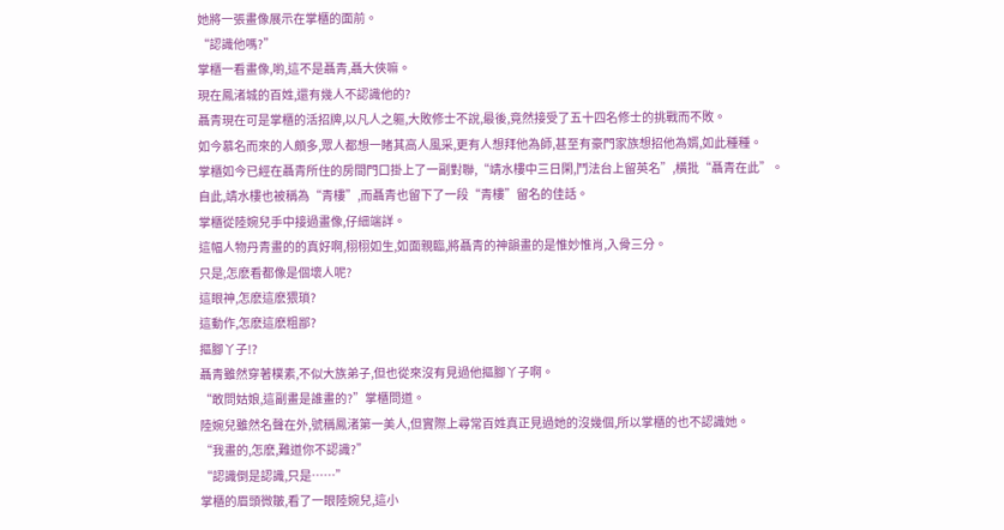她將一張畫像展示在掌櫃的面前。
“認識他嗎?”
掌櫃一看畫像,喲,這不是聶青,聶大俠嘛。
現在鳳渚城的百姓,還有幾人不認識他的?
聶青現在可是掌櫃的活招牌,以凡人之軀,大敗修士不說,最後,竟然接受了五十四名修士的挑戰而不敗。
如今慕名而來的人頗多,眾人都想一睹其高人風采,更有人想拜他為師,甚至有豪門家族想招他為婿,如此種種。
掌櫃如今已經在聶青所住的房間門口掛上了一副對聯,“靖水樓中三日閑,鬥法台上留英名”,橫批“聶青在此”。
自此,靖水樓也被稱為“青樓”,而聶青也留下了一段“青樓”留名的佳話。
掌櫃從陸婉兒手中接過畫像,仔細端詳。
這幅人物丹青畫的的真好啊,栩栩如生,如面親臨,將聶青的神韻畫的是惟妙惟肖,入骨三分。
只是,怎麽看都像是個壞人呢?
這眼神,怎麽這麽猥瑣?
這動作,怎麽這麽粗鄙?
摳腳丫子!?
聶青雖然穿著樸素,不似大族弟子,但也從來沒有見過他摳腳丫子啊。
“敢問姑娘,這副畫是誰畫的?”掌櫃問道。
陸婉兒雖然名聲在外,號稱鳳渚第一美人,但實際上尋常百姓真正見過她的沒幾個,所以掌櫃的也不認識她。
“我畫的,怎麽,難道你不認識?”
“認識倒是認識,只是……”
掌櫃的眉頭微皺,看了一眼陸婉兒,這小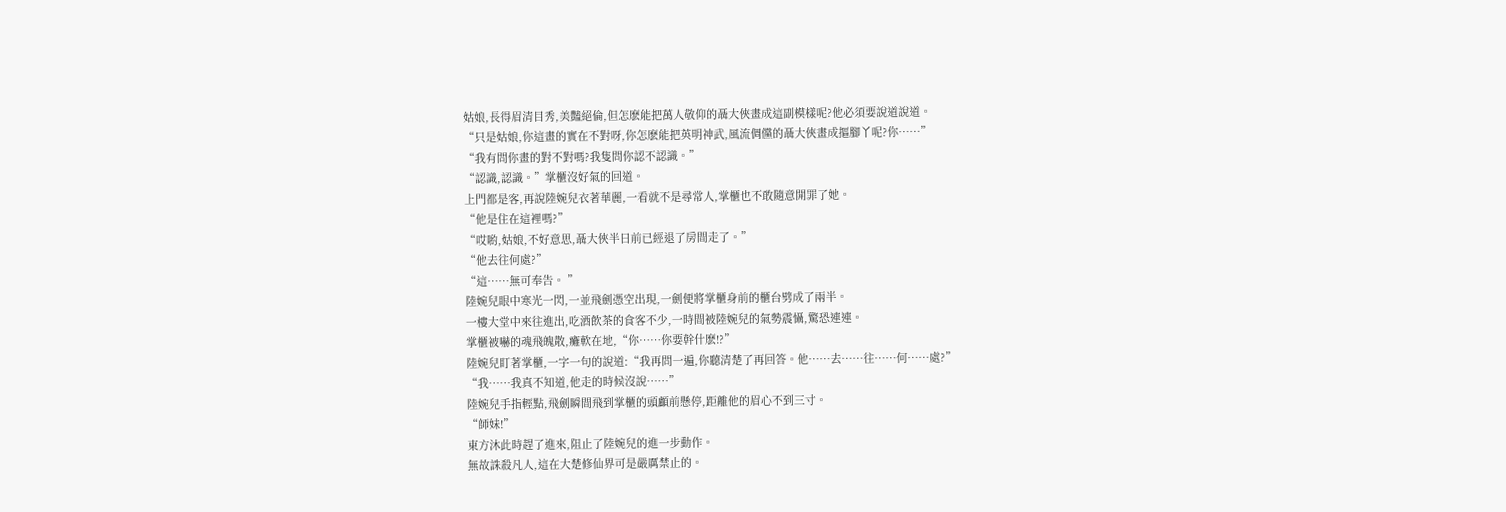姑娘,長得眉清目秀,美豔絕倫,但怎麽能把萬人敬仰的聶大俠畫成這副模樣呢?他必須要說道說道。
“只是姑娘,你這畫的實在不對呀,你怎麽能把英明神武,風流倜儻的聶大俠畫成摳腳丫呢?你……”
“我有問你畫的對不對嗎?我隻問你認不認識。”
“認識,認識。”掌櫃沒好氣的回道。
上門都是客,再說陸婉兒衣著華麗,一看就不是尋常人,掌櫃也不敢隨意開罪了她。
“他是住在這裡嗎?”
“哎喲,姑娘,不好意思,聶大俠半日前已經退了房間走了。”
“他去往何處?”
“這……無可奉告。 ”
陸婉兒眼中寒光一閃,一並飛劍憑空出現,一劍便將掌櫃身前的櫃台劈成了兩半。
一樓大堂中來往進出,吃酒飲茶的食客不少,一時間被陸婉兒的氣勢震懾,驚恐連連。
掌櫃被嚇的魂飛魄散,癱軟在地,“你……你要幹什麽!?”
陸婉兒盯著掌櫃,一字一句的說道:“我再問一遍,你聽清楚了再回答。他……去……往……何……處?”
“我……我真不知道,他走的時候沒說……”
陸婉兒手指輕點,飛劍瞬間飛到掌櫃的頭顱前懸停,距離他的眉心不到三寸。
“師妹!”
東方沐此時趕了進來,阻止了陸婉兒的進一步動作。
無故誅殺凡人,這在大楚修仙界可是嚴厲禁止的。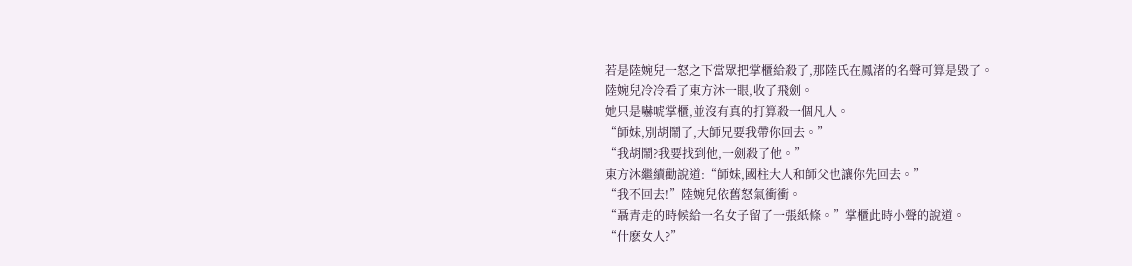若是陸婉兒一怒之下當眾把掌櫃給殺了,那陸氏在鳳渚的名聲可算是毀了。
陸婉兒冷冷看了東方沐一眼,收了飛劍。
她只是嚇唬掌櫃,並沒有真的打算殺一個凡人。
“師妹,別胡鬧了,大師兄要我帶你回去。”
“我胡鬧?我要找到他,一劍殺了他。”
東方沐繼續勸說道:“師妹,國柱大人和師父也讓你先回去。”
“我不回去!”陸婉兒依舊怒氣衝衝。
“聶青走的時候給一名女子留了一張紙條。”掌櫃此時小聲的說道。
“什麽女人?”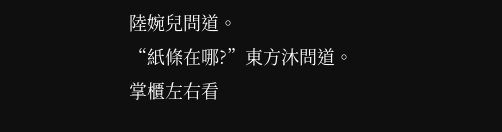陸婉兒問道。
“紙條在哪?”東方沐問道。
掌櫃左右看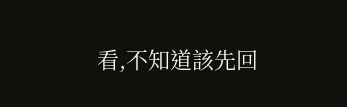看,不知道該先回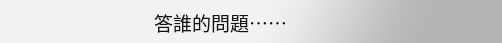答誰的問題……